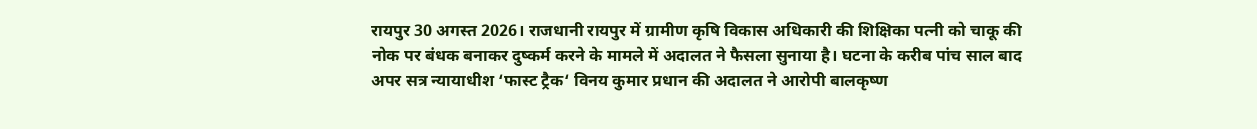रायपुर 30 अगस्त 2026। राजधानी रायपुर में ग्रामीण कृषि विकास अधिकारी की शिक्षिका पत्नी को चाकू की नोक पर बंधक बनाकर दुष्कर्म करने के मामले में अदालत ने फैसला सुनाया है। घटना के करीब पांच साल बाद अपर सत्र न्यायाधीश ‘फास्ट ट्रैक‘ विनय कुमार प्रधान की अदालत ने आरोपी बालकृष्ण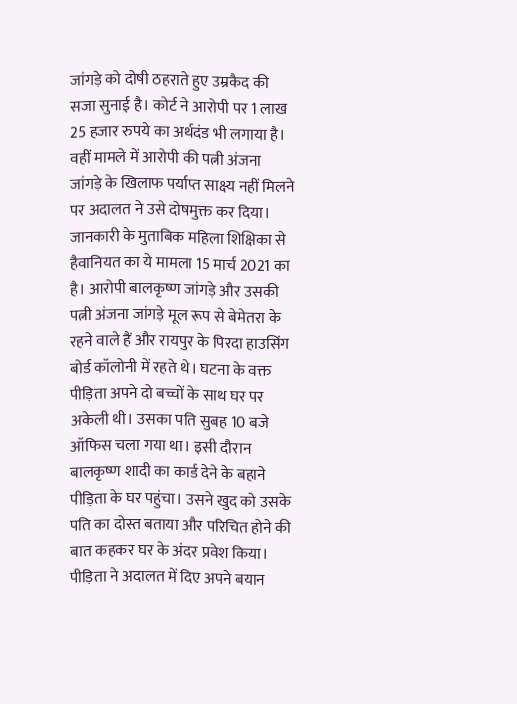जांगड़े को दोषी ठहराते हुए उम्रकैद की सजा सुनाई है। कोर्ट ने आरोपी पर 1 लाख 25 हजार रुपये का अर्थदंड भी लगाया है। वहीं मामले में आरोपी की पत्नी अंजना जांगड़े के खिलाफ पर्याप्त साक्ष्य नहीं मिलने पर अदालत ने उसे दोषमुक्त कर दिया।
जानकारी के मुताबिक महिला शिक्षिका से हैवानियत का ये मामला 15 मार्च 2021 का है। आरोपी बालकृष्ण जांगड़े और उसकी पत्नी अंजना जांगड़े मूल रूप से बेमेतरा के रहने वाले हैं और रायपुर के पिरदा हाउसिंग बोर्ड कॉलोनी में रहते थे। घटना के वक्त पीड़िता अपने दो बच्चों के साथ घर पर अकेली थी। उसका पति सुबह 10 बजे ऑफिस चला गया था। इसी दौरान बालकृष्ण शादी का कार्ड देने के बहाने पीड़िता के घर पहुंचा। उसने खुद को उसके पति का दोस्त बताया और परिचित होने की बात कहकर घर के अंदर प्रवेश किया।
पीड़िता ने अदालत में दिए अपने बयान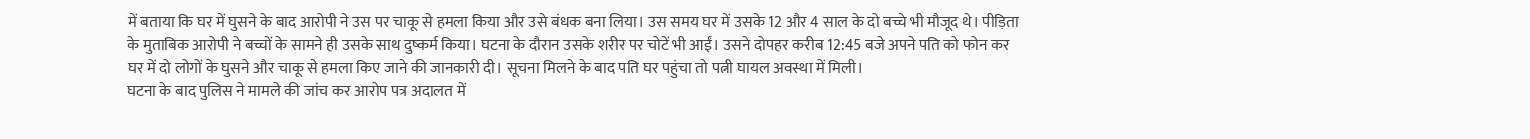में बताया कि घर में घुसने के बाद आरोपी ने उस पर चाकू से हमला किया और उसे बंधक बना लिया। उस समय घर में उसके 12 और 4 साल के दो बच्चे भी मौजूद थे। पीड़िता के मुताबिक आरोपी ने बच्चों के सामने ही उसके साथ दुष्कर्म किया। घटना के दौरान उसके शरीर पर चोटें भी आईं। उसने दोपहर करीब 12:45 बजे अपने पति को फोन कर घर में दो लोगों के घुसने और चाकू से हमला किए जाने की जानकारी दी। सूचना मिलने के बाद पति घर पहुंचा तो पत्नी घायल अवस्था में मिली।
घटना के बाद पुलिस ने मामले की जांच कर आरोप पत्र अदालत में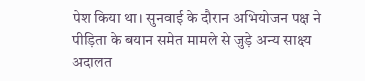पेश किया था। सुनवाई के दौरान अभियोजन पक्ष ने पीड़िता के बयान समेत मामले से जुड़े अन्य साक्ष्य अदालत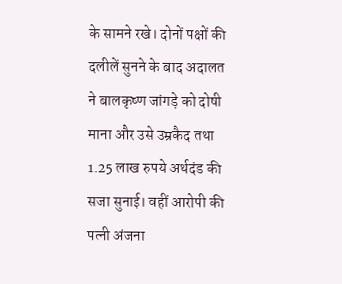के सामने रखे। दोनों पक्षों की दलीलें सुनने के बाद अदालत ने बालकृष्ण जांगड़े को दोषी माना और उसे उम्रकैद तथा 1.25 लाख रुपये अर्थदंड की सजा सुनाई। वहीं आरोपी की पत्नी अंजना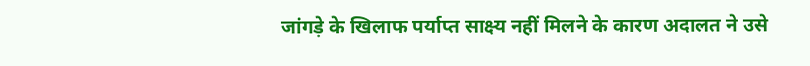जांगड़े के खिलाफ पर्याप्त साक्ष्य नहीं मिलने के कारण अदालत ने उसे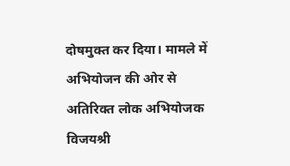दोषमुक्त कर दिया। मामले में अभियोजन की ओर से अतिरिक्त लोक अभियोजक विजयश्री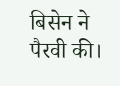बिसेन ने पैरवी की।